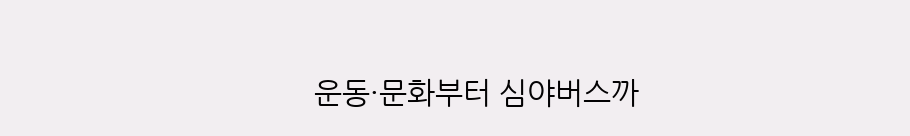운동·문화부터 심야버스까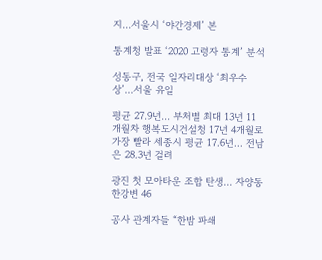지…서울시 ‘야간경제’ 본

통계청 발표 ‘2020 고령자 통계’ 분석

성동구, 전국 일자리대상 ‘최우수상’…서울 유일

평균 27.9년… 부처별 최대 13년 11개월차 행복도시건설청 17년 4개월로 가장 빨라 세종시 평균 17.6년… 전남은 28.3년 걸려

광진 첫 모아타운 조합 탄생… 자양동 한강변 46

공사 관계자들 “한밤 파쇄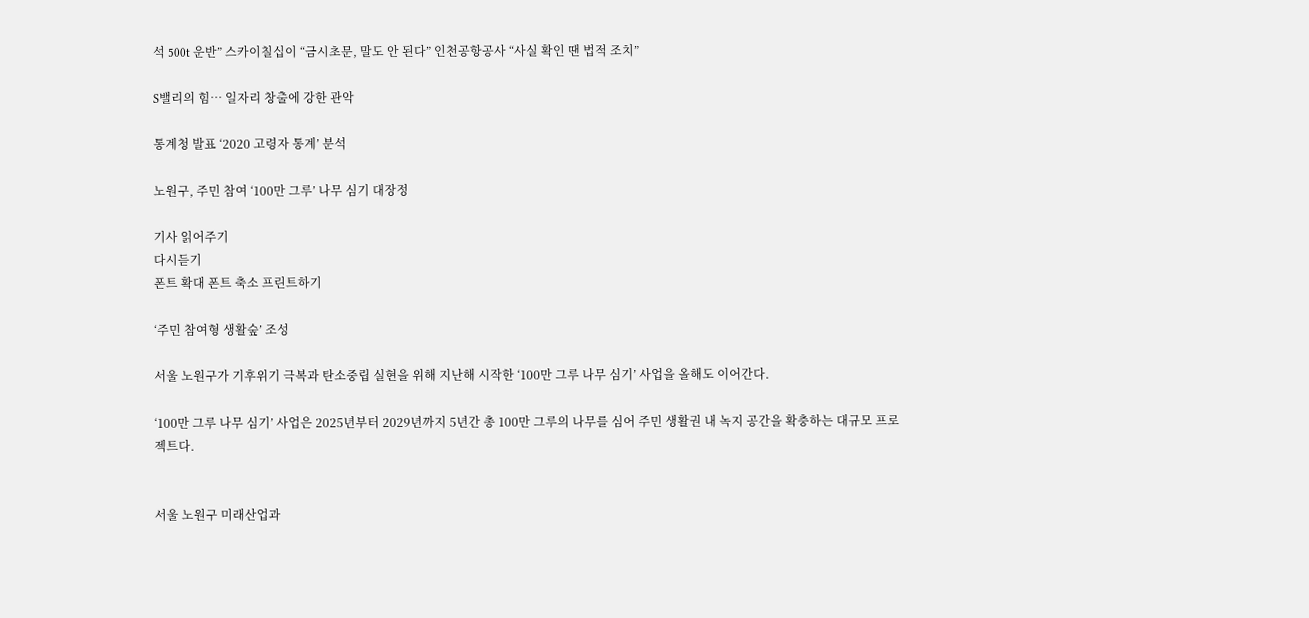석 500t 운반” 스카이칠십이 “금시초문, 말도 안 된다” 인천공항공사 “사실 확인 땐 법적 조치”

S밸리의 힘… 일자리 창출에 강한 관악

통계청 발표 ‘2020 고령자 통계’ 분석

노원구, 주민 참여 ‘100만 그루’ 나무 심기 대장정

기사 읽어주기
다시듣기
폰트 확대 폰트 축소 프린트하기

‘주민 참여형 생활숲’ 조성

서울 노원구가 기후위기 극복과 탄소중립 실현을 위해 지난해 시작한 ‘100만 그루 나무 심기’ 사업을 올해도 이어간다.

‘100만 그루 나무 심기’ 사업은 2025년부터 2029년까지 5년간 총 100만 그루의 나무를 심어 주민 생활권 내 녹지 공간을 확충하는 대규모 프로젝트다.


서울 노원구 미래산업과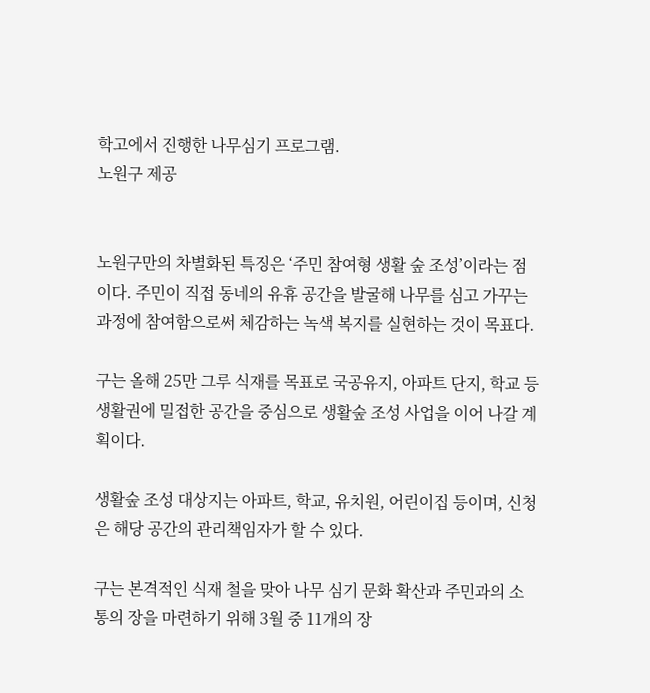학고에서 진행한 나무심기 프로그램.
노원구 제공


노원구만의 차별화된 특징은 ‘주민 참여형 생활 숲 조성’이라는 점이다. 주민이 직접 동네의 유휴 공간을 발굴해 나무를 심고 가꾸는 과정에 참여함으로써 체감하는 녹색 복지를 실현하는 것이 목표다.

구는 올해 25만 그루 식재를 목표로 국공유지, 아파트 단지, 학교 등 생활권에 밀접한 공간을 중심으로 생활숲 조성 사업을 이어 나갈 계획이다.

생활숲 조성 대상지는 아파트, 학교, 유치원, 어린이집 등이며, 신청은 해당 공간의 관리책임자가 할 수 있다.

구는 본격적인 식재 철을 맞아 나무 심기 문화 확산과 주민과의 소통의 장을 마련하기 위해 3월 중 11개의 장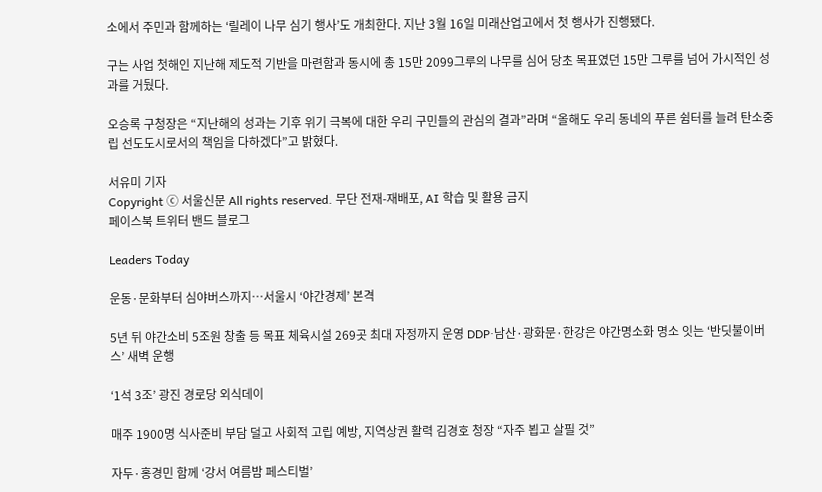소에서 주민과 함께하는 ‘릴레이 나무 심기 행사’도 개최한다. 지난 3월 16일 미래산업고에서 첫 행사가 진행됐다.

구는 사업 첫해인 지난해 제도적 기반을 마련함과 동시에 총 15만 2099그루의 나무를 심어 당초 목표였던 15만 그루를 넘어 가시적인 성과를 거뒀다.

오승록 구청장은 “지난해의 성과는 기후 위기 극복에 대한 우리 구민들의 관심의 결과”라며 “올해도 우리 동네의 푸른 쉼터를 늘려 탄소중립 선도도시로서의 책임을 다하겠다”고 밝혔다.

서유미 기자
Copyright ⓒ 서울신문 All rights reserved. 무단 전재-재배포, AI 학습 및 활용 금지
페이스북 트위터 밴드 블로그

Leaders Today

운동·문화부터 심야버스까지…서울시 ‘야간경제’ 본격

5년 뒤 야간소비 5조원 창출 등 목표 체육시설 269곳 최대 자정까지 운영 DDP·남산·광화문·한강은 야간명소화 명소 잇는 ‘반딧불이버스’ 새벽 운행

‘1석 3조’ 광진 경로당 외식데이

매주 1900명 식사준비 부담 덜고 사회적 고립 예방, 지역상권 활력 김경호 청장 “자주 뵙고 살필 것”

자두·홍경민 함께 ‘강서 여름밤 페스티벌’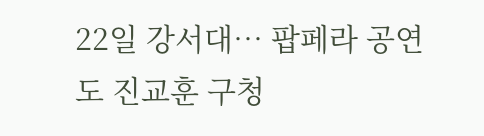22일 강서대… 팝페라 공연도 진교훈 구청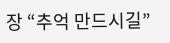장 “추억 만드시길”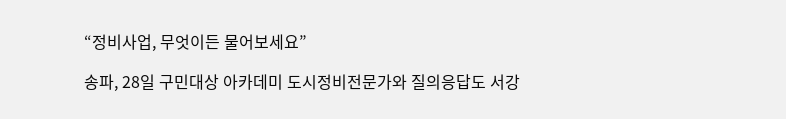“정비사업, 무엇이든 물어보세요”

송파, 28일 구민대상 아카데미 도시정비전문가와 질의응답도 서강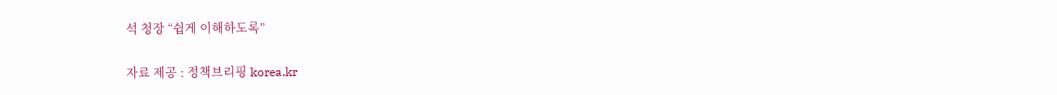석 청장 “쉽게 이해하도록”

자료 제공 : 정책브리핑 korea.kr